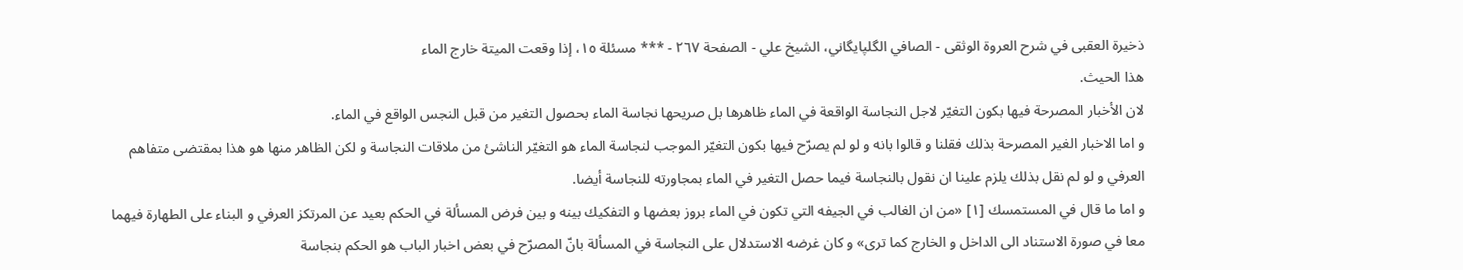ذخيرة العقبى في شرح العروة الوثقى - الصافي الگلپايگاني، الشيخ علي - الصفحة ٢٦٧ - *** مسئلة ١٥، إذا وقعت الميتة خارج الماء
هذا الحيث.
لان الأخبار المصرحة فيها بكون التغيّر لاجل النجاسة الواقعة في الماء ظاهرها بل صريحها نجاسة الماء بحصول التغير من قبل النجس الواقع في الماء.
و اما الاخبار الغير المصرحة بذلك فقلنا و قالوا بانه و لو لم يصرّح فيها بكون التغيّر الموجب لنجاسة الماء هو التغيّر الناشئ من ملاقات النجاسة و لكن الظاهر منها هو هذا بمقتضى متفاهم العرفي و لو لم نقل بذلك يلزم علينا ان نقول بالنجاسة فيما حصل التغير في الماء بمجاورته للنجاسة أيضا.
و اما ما قال في المستمسك [١] «من ان الغالب في الجيفه التي تكون في الماء بروز بعضها و التفكيك بينه و بين فرض المسألة في الحكم بعيد عن المرتكز العرفي و البناء على الطهارة فيهما معا في صورة الاستناد الى الداخل و الخارج كما ترى» و كان غرضه الاستدلال على النجاسة في المسألة بانّ المصرّح في بعض اخبار الباب هو الحكم بنجاسة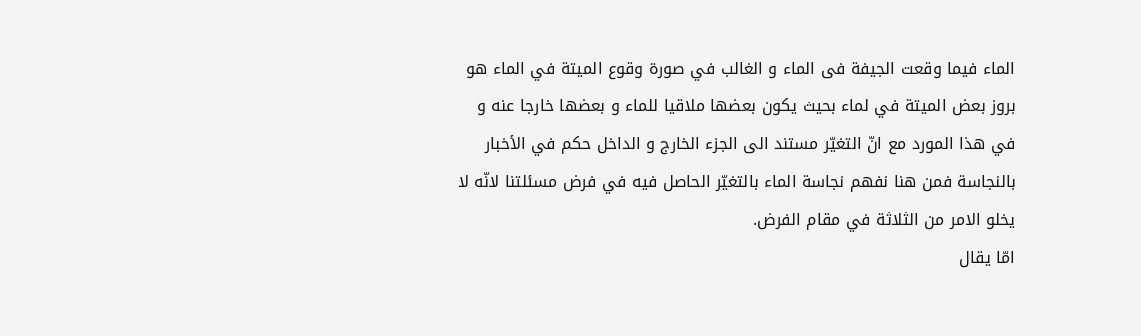الماء فيما وقعت الجيفة فى الماء و الغالب في صورة وقوع الميتة في الماء هو بروز بعض الميتة في لماء بحيث يكون بعضها ملاقيا للماء و بعضها خارجا عنه و في هذا المورد مع انّ التغيّر مستند الى الجزء الخارج و الداخل حكم في الأخبار بالنجاسة فمن هنا نفهم نجاسة الماء بالتغيّر الحاصل فيه في فرض مسئلتنا لانّه لا يخلو الامر من الثلاثة في مقام الفرض.
امّا يقال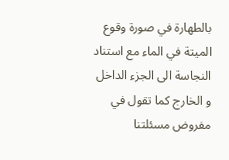بالطهارة في صورة وقوع الميتة في الماء مع استناد النجاسة الى الجزء الداخل و الخارج كما تقول في مفروض مسئلتنا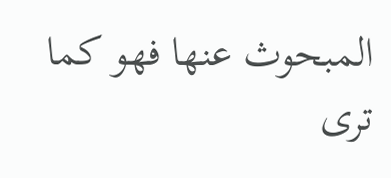المبحوث عنها فهو كما ترى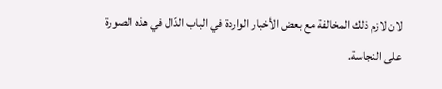لان لازم ذلك المخالفة مع بعض الأخبار الواردة في الباب الدّال في هذه الصورة على النجاسة.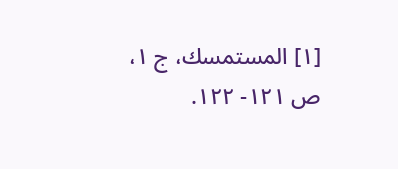[١] المستمسك، ج ١، ص ١٢١- ١٢٢.